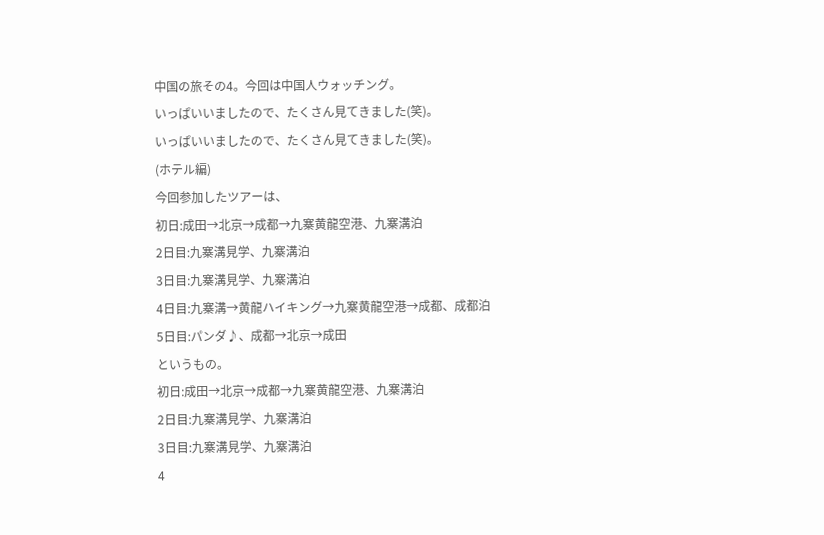中国の旅その4。今回は中国人ウォッチング。
いっぱいいましたので、たくさん見てきました(笑)。
いっぱいいましたので、たくさん見てきました(笑)。
(ホテル編)
今回参加したツアーは、
初日:成田→北京→成都→九寨黄龍空港、九寨溝泊
2日目:九寨溝見学、九寨溝泊
3日目:九寨溝見学、九寨溝泊
4日目:九寨溝→黄龍ハイキング→九寨黄龍空港→成都、成都泊
5日目:パンダ♪、成都→北京→成田
というもの。
初日:成田→北京→成都→九寨黄龍空港、九寨溝泊
2日目:九寨溝見学、九寨溝泊
3日目:九寨溝見学、九寨溝泊
4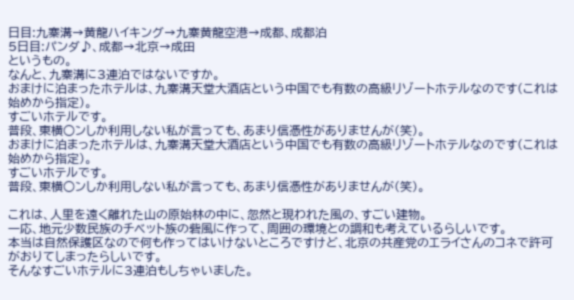日目:九寨溝→黄龍ハイキング→九寨黄龍空港→成都、成都泊
5日目:パンダ♪、成都→北京→成田
というもの。
なんと、九寨溝に3連泊ではないですか。
おまけに泊まったホテルは、九寨溝天堂大酒店という中国でも有数の高級リゾートホテルなのです(これは始めから指定)。
すごいホテルです。
普段、東横○ンしか利用しない私が言っても、あまり信憑性がありませんが(笑)。
おまけに泊まったホテルは、九寨溝天堂大酒店という中国でも有数の高級リゾートホテルなのです(これは始めから指定)。
すごいホテルです。
普段、東横○ンしか利用しない私が言っても、あまり信憑性がありませんが(笑)。

これは、人里を遠く離れた山の原始林の中に、忽然と現われた風の、すごい建物。
一応、地元少数民族のチベット族の砦風に作って、周囲の環境との調和も考えているらしいです。
本当は自然保護区なので何も作ってはいけないところですけど、北京の共産党のエライさんのコネで許可がおりてしまったらしいです。
そんなすごいホテルに3連泊もしちゃいました。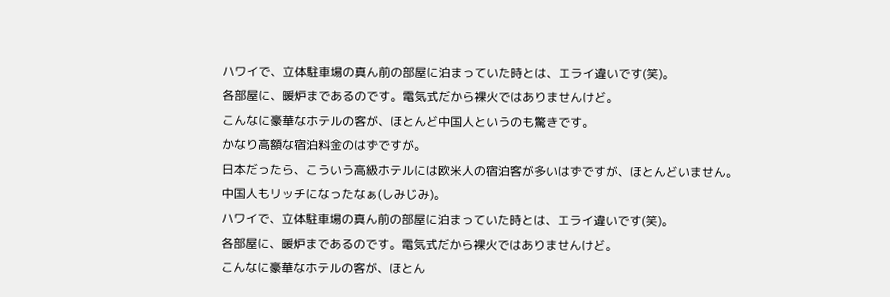ハワイで、立体駐車場の真ん前の部屋に泊まっていた時とは、エライ違いです(笑)。
各部屋に、暖炉まであるのです。電気式だから裸火ではありませんけど。
こんなに豪華なホテルの客が、ほとんど中国人というのも驚きです。
かなり高額な宿泊料金のはずですが。
日本だったら、こういう高級ホテルには欧米人の宿泊客が多いはずですが、ほとんどいません。
中国人もリッチになったなぁ(しみじみ)。
ハワイで、立体駐車場の真ん前の部屋に泊まっていた時とは、エライ違いです(笑)。
各部屋に、暖炉まであるのです。電気式だから裸火ではありませんけど。
こんなに豪華なホテルの客が、ほとん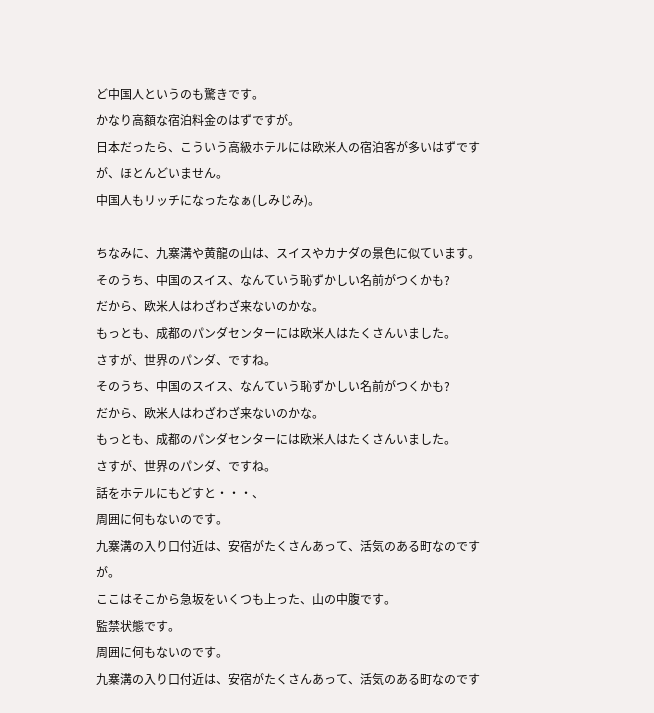ど中国人というのも驚きです。
かなり高額な宿泊料金のはずですが。
日本だったら、こういう高級ホテルには欧米人の宿泊客が多いはずですが、ほとんどいません。
中国人もリッチになったなぁ(しみじみ)。

ちなみに、九寨溝や黄龍の山は、スイスやカナダの景色に似ています。
そのうち、中国のスイス、なんていう恥ずかしい名前がつくかも?
だから、欧米人はわざわざ来ないのかな。
もっとも、成都のパンダセンターには欧米人はたくさんいました。
さすが、世界のパンダ、ですね。
そのうち、中国のスイス、なんていう恥ずかしい名前がつくかも?
だから、欧米人はわざわざ来ないのかな。
もっとも、成都のパンダセンターには欧米人はたくさんいました。
さすが、世界のパンダ、ですね。
話をホテルにもどすと・・・、
周囲に何もないのです。
九寨溝の入り口付近は、安宿がたくさんあって、活気のある町なのですが。
ここはそこから急坂をいくつも上った、山の中腹です。
監禁状態です。
周囲に何もないのです。
九寨溝の入り口付近は、安宿がたくさんあって、活気のある町なのです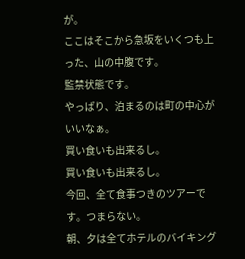が。
ここはそこから急坂をいくつも上った、山の中腹です。
監禁状態です。
やっぱり、泊まるのは町の中心がいいなぁ。
買い食いも出来るし。
買い食いも出来るし。
今回、全て食事つきのツアーです。つまらない。
朝、夕は全てホテルのバイキング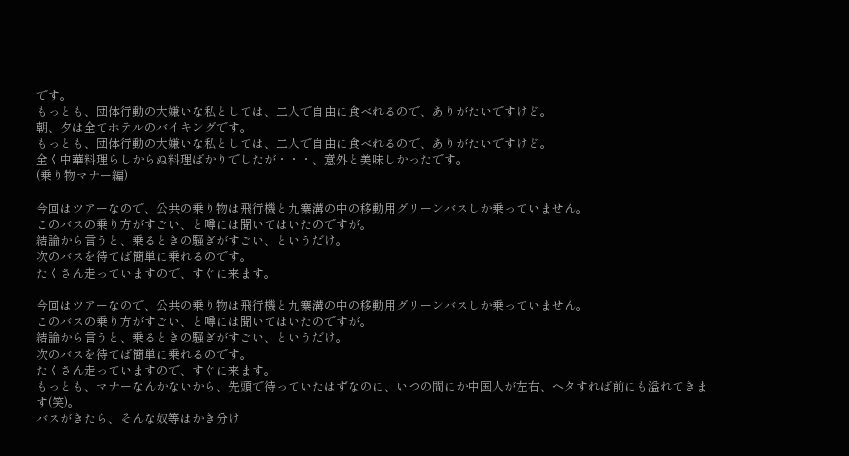です。
もっとも、団体行動の大嫌いな私としては、二人で自由に食べれるので、ありがたいですけど。
朝、夕は全てホテルのバイキングです。
もっとも、団体行動の大嫌いな私としては、二人で自由に食べれるので、ありがたいですけど。
全く中華料理らしからぬ料理ばかりでしたが・・・、意外と美味しかったです。
(乗り物マナー編)

今回はツアーなので、公共の乗り物は飛行機と九寨溝の中の移動用グリーンバスしか乗っていません。
このバスの乗り方がすごい、と噂には聞いてはいたのですが。
結論から言うと、乗るときの騒ぎがすごい、というだけ。
次のバスを待てば簡単に乗れるのです。
たくさん走っていますので、すぐに来ます。

今回はツアーなので、公共の乗り物は飛行機と九寨溝の中の移動用グリーンバスしか乗っていません。
このバスの乗り方がすごい、と噂には聞いてはいたのですが。
結論から言うと、乗るときの騒ぎがすごい、というだけ。
次のバスを待てば簡単に乗れるのです。
たくさん走っていますので、すぐに来ます。
もっとも、マナーなんかないから、先頭で待っていたはずなのに、いつの間にか中国人が左右、ヘタすれば前にも溢れてきます(笑)。
バスがきたら、そんな奴等はかき分け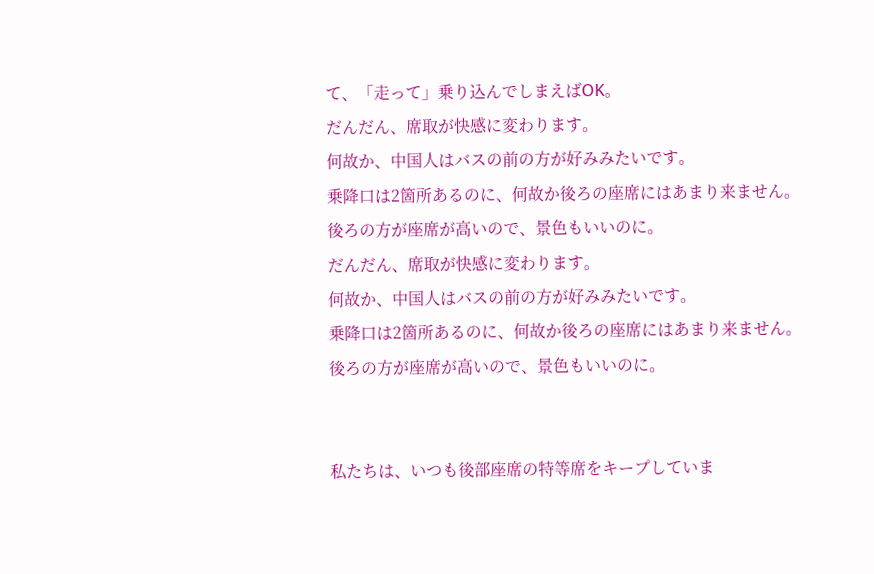て、「走って」乗り込んでしまえばOK。
だんだん、席取が快感に変わります。
何故か、中国人はバスの前の方が好みみたいです。
乗降口は2箇所あるのに、何故か後ろの座席にはあまり来ません。
後ろの方が座席が高いので、景色もいいのに。
だんだん、席取が快感に変わります。
何故か、中国人はバスの前の方が好みみたいです。
乗降口は2箇所あるのに、何故か後ろの座席にはあまり来ません。
後ろの方が座席が高いので、景色もいいのに。


私たちは、いつも後部座席の特等席をキープしていま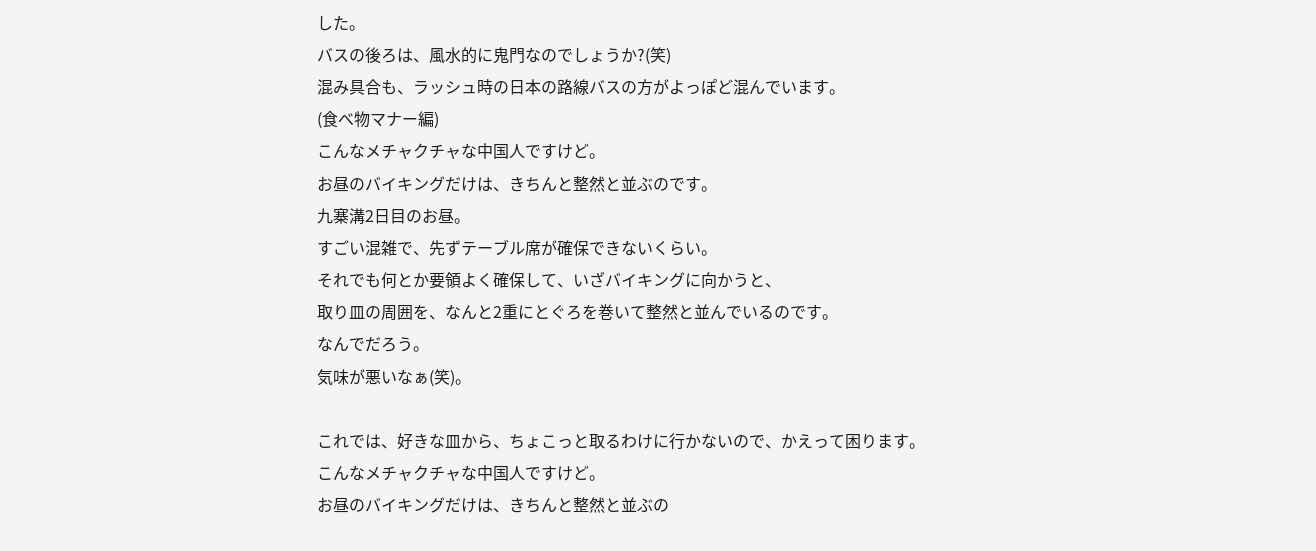した。
バスの後ろは、風水的に鬼門なのでしょうか?(笑)
混み具合も、ラッシュ時の日本の路線バスの方がよっぽど混んでいます。
(食べ物マナー編)
こんなメチャクチャな中国人ですけど。
お昼のバイキングだけは、きちんと整然と並ぶのです。
九寨溝2日目のお昼。
すごい混雑で、先ずテーブル席が確保できないくらい。
それでも何とか要領よく確保して、いざバイキングに向かうと、
取り皿の周囲を、なんと2重にとぐろを巻いて整然と並んでいるのです。
なんでだろう。
気味が悪いなぁ(笑)。

これでは、好きな皿から、ちょこっと取るわけに行かないので、かえって困ります。
こんなメチャクチャな中国人ですけど。
お昼のバイキングだけは、きちんと整然と並ぶの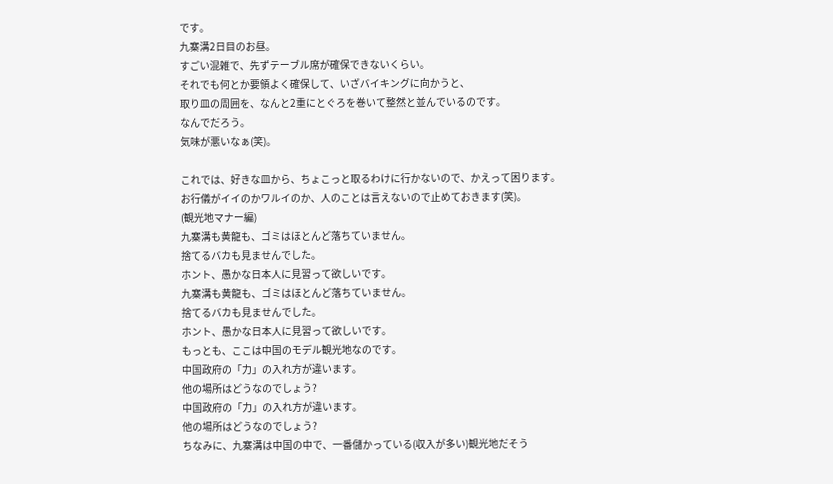です。
九寨溝2日目のお昼。
すごい混雑で、先ずテーブル席が確保できないくらい。
それでも何とか要領よく確保して、いざバイキングに向かうと、
取り皿の周囲を、なんと2重にとぐろを巻いて整然と並んでいるのです。
なんでだろう。
気味が悪いなぁ(笑)。

これでは、好きな皿から、ちょこっと取るわけに行かないので、かえって困ります。
お行儀がイイのかワルイのか、人のことは言えないので止めておきます(笑)。
(観光地マナー編)
九寨溝も黄龍も、ゴミはほとんど落ちていません。
捨てるバカも見ませんでした。
ホント、愚かな日本人に見習って欲しいです。
九寨溝も黄龍も、ゴミはほとんど落ちていません。
捨てるバカも見ませんでした。
ホント、愚かな日本人に見習って欲しいです。
もっとも、ここは中国のモデル観光地なのです。
中国政府の「力」の入れ方が違います。
他の場所はどうなのでしょう?
中国政府の「力」の入れ方が違います。
他の場所はどうなのでしょう?
ちなみに、九寨溝は中国の中で、一番儲かっている(収入が多い)観光地だそう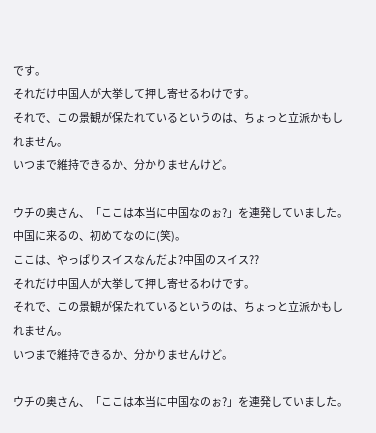です。
それだけ中国人が大挙して押し寄せるわけです。
それで、この景観が保たれているというのは、ちょっと立派かもしれません。
いつまで維持できるか、分かりませんけど。

ウチの奥さん、「ここは本当に中国なのぉ?」を連発していました。
中国に来るの、初めてなのに(笑)。
ここは、やっぱりスイスなんだよ?中国のスイス??
それだけ中国人が大挙して押し寄せるわけです。
それで、この景観が保たれているというのは、ちょっと立派かもしれません。
いつまで維持できるか、分かりませんけど。

ウチの奥さん、「ここは本当に中国なのぉ?」を連発していました。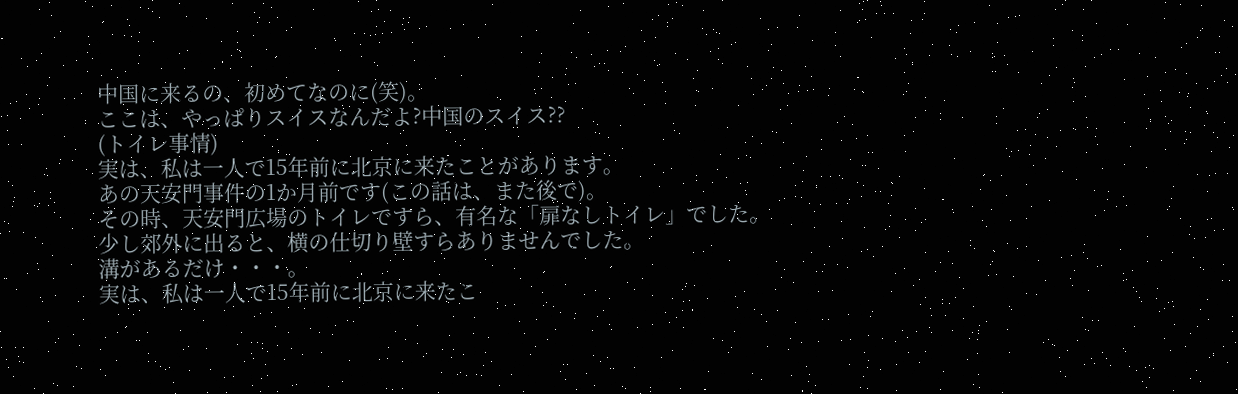中国に来るの、初めてなのに(笑)。
ここは、やっぱりスイスなんだよ?中国のスイス??
(トイレ事情)
実は、私は一人で15年前に北京に来たことがあります。
あの天安門事件の1か月前です(この話は、また後で)。
その時、天安門広場のトイレですら、有名な「扉なしトイレ」でした。
少し郊外に出ると、横の仕切り壁すらありませんでした。
溝があるだけ・・・。
実は、私は一人で15年前に北京に来たこ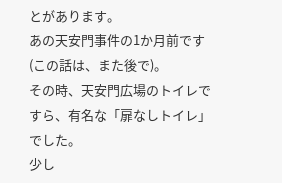とがあります。
あの天安門事件の1か月前です(この話は、また後で)。
その時、天安門広場のトイレですら、有名な「扉なしトイレ」でした。
少し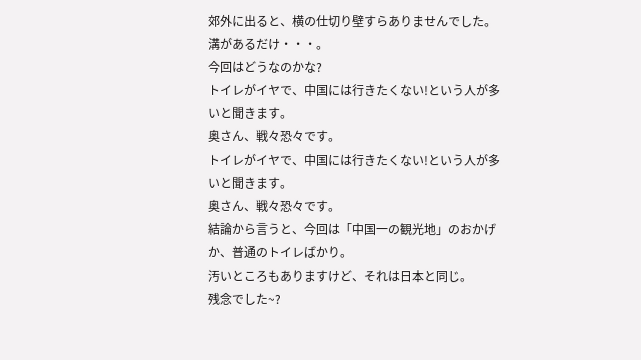郊外に出ると、横の仕切り壁すらありませんでした。
溝があるだけ・・・。
今回はどうなのかな?
トイレがイヤで、中国には行きたくない!という人が多いと聞きます。
奥さん、戦々恐々です。
トイレがイヤで、中国には行きたくない!という人が多いと聞きます。
奥さん、戦々恐々です。
結論から言うと、今回は「中国一の観光地」のおかげか、普通のトイレばかり。
汚いところもありますけど、それは日本と同じ。
残念でした~?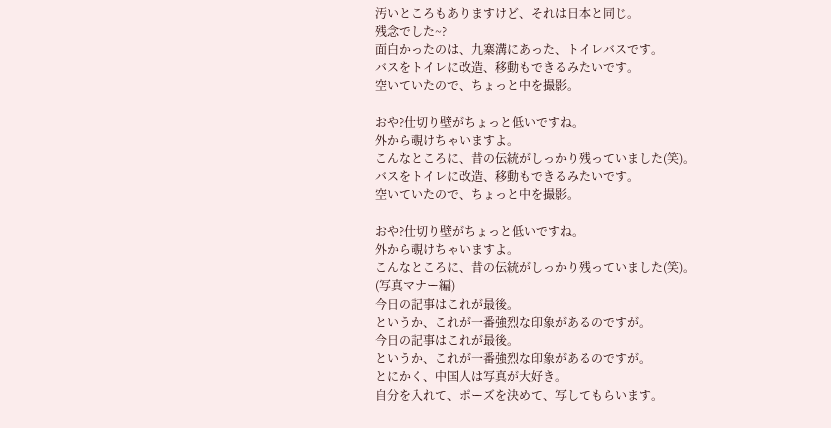汚いところもありますけど、それは日本と同じ。
残念でした~?
面白かったのは、九寨溝にあった、トイレバスです。
バスをトイレに改造、移動もできるみたいです。
空いていたので、ちょっと中を撮影。

おや?仕切り壁がちょっと低いですね。
外から覗けちゃいますよ。
こんなところに、昔の伝統がしっかり残っていました(笑)。
バスをトイレに改造、移動もできるみたいです。
空いていたので、ちょっと中を撮影。

おや?仕切り壁がちょっと低いですね。
外から覗けちゃいますよ。
こんなところに、昔の伝統がしっかり残っていました(笑)。
(写真マナー編)
今日の記事はこれが最後。
というか、これが一番強烈な印象があるのですが。
今日の記事はこれが最後。
というか、これが一番強烈な印象があるのですが。
とにかく、中国人は写真が大好き。
自分を入れて、ポーズを決めて、写してもらいます。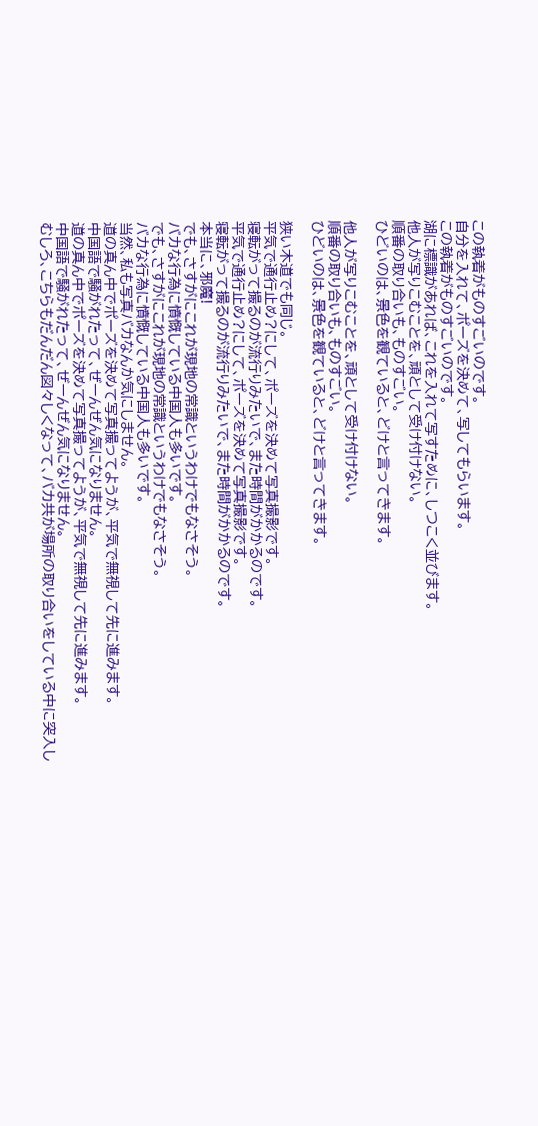この執着がものすごいのです。
自分を入れて、ポーズを決めて、写してもらいます。
この執着がものすごいのです。
湖に標識があれば、これを入れて写すために、しつこく並びます。
他人が写りこむことを、頑として受け付けない。
順番の取り合いも、ものすごい。
ひどいのは、景色を観ていると、どけと言ってきます。

他人が写りこむことを、頑として受け付けない。
順番の取り合いも、ものすごい。
ひどいのは、景色を観ていると、どけと言ってきます。

狭い木道でも同じ。
平気で通行止め?にして、ポーズを決めて写真撮影です。
寝転がって撮るのが流行りみたいで、また時間がかかるのです。
平気で通行止め?にして、ポーズを決めて写真撮影です。
寝転がって撮るのが流行りみたいで、また時間がかかるのです。
本当に、邪魔!
でも、さすがにこれが現地の常識というわけでもなさそう。
バカな行為に憤慨している中国人も多いです。
でも、さすがにこれが現地の常識というわけでもなさそう。
バカな行為に憤慨している中国人も多いです。
当然、私も写真バカなんか気にしません。
道の真ん中でポーズを決めて写真撮ってようが、平気で無視して先に進みます。
中国語で騒がれたって、ぜーんぜん気になりません。
道の真ん中でポーズを決めて写真撮ってようが、平気で無視して先に進みます。
中国語で騒がれたって、ぜーんぜん気になりません。
むしろ、こちらもだんだん図々しくなって、バカ共が場所の取り合いをしている中に突入し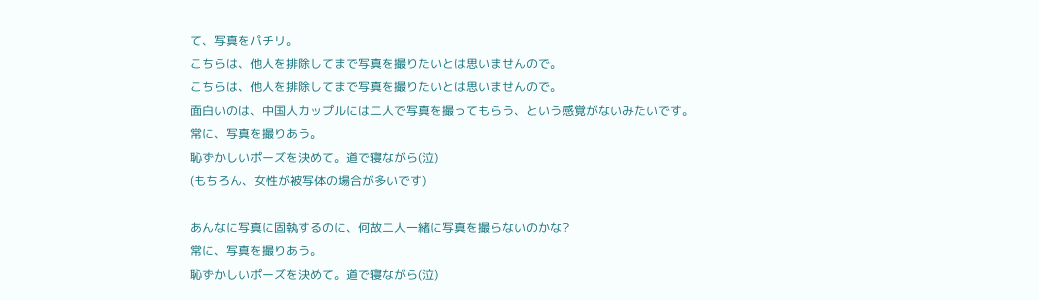て、写真をパチリ。
こちらは、他人を排除してまで写真を撮りたいとは思いませんので。
こちらは、他人を排除してまで写真を撮りたいとは思いませんので。
面白いのは、中国人カップルには二人で写真を撮ってもらう、という感覚がないみたいです。
常に、写真を撮りあう。
恥ずかしいポーズを決めて。道で寝ながら(泣)
(もちろん、女性が被写体の場合が多いです)

あんなに写真に固執するのに、何故二人一緒に写真を撮らないのかな?
常に、写真を撮りあう。
恥ずかしいポーズを決めて。道で寝ながら(泣)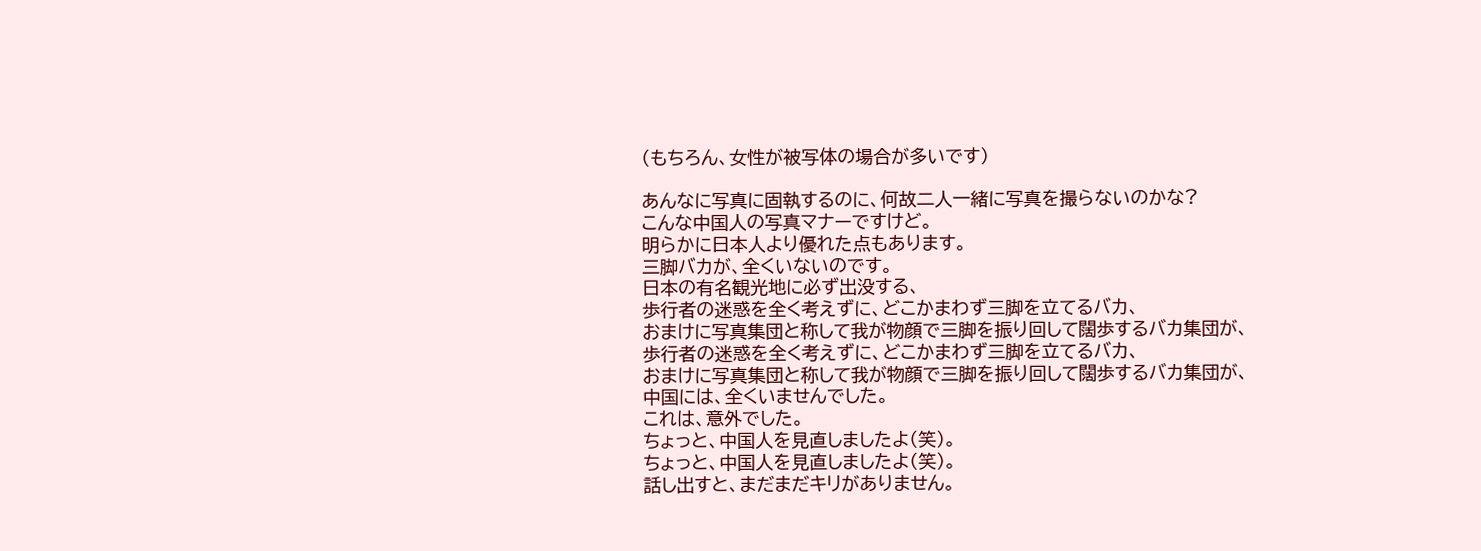(もちろん、女性が被写体の場合が多いです)

あんなに写真に固執するのに、何故二人一緒に写真を撮らないのかな?
こんな中国人の写真マナーですけど。
明らかに日本人より優れた点もあります。
三脚バカが、全くいないのです。
日本の有名観光地に必ず出没する、
歩行者の迷惑を全く考えずに、どこかまわず三脚を立てるバカ、
おまけに写真集団と称して我が物顔で三脚を振り回して闊歩するバカ集団が、
歩行者の迷惑を全く考えずに、どこかまわず三脚を立てるバカ、
おまけに写真集団と称して我が物顔で三脚を振り回して闊歩するバカ集団が、
中国には、全くいませんでした。
これは、意外でした。
ちょっと、中国人を見直しましたよ(笑)。
ちょっと、中国人を見直しましたよ(笑)。
話し出すと、まだまだキリがありません。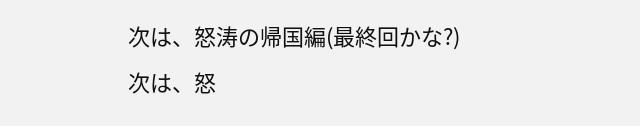次は、怒涛の帰国編(最終回かな?)
次は、怒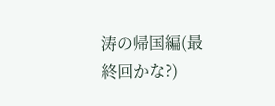涛の帰国編(最終回かな?)